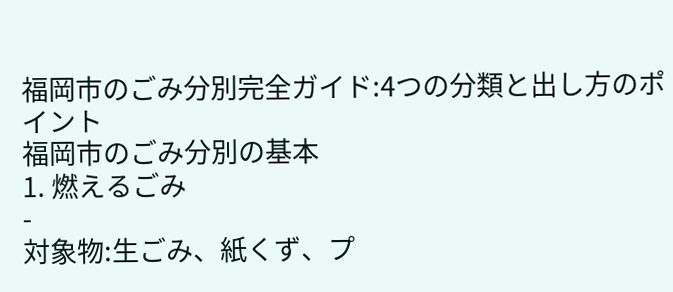福岡市のごみ分別完全ガイド:4つの分類と出し方のポイント
福岡市のごみ分別の基本
1. 燃えるごみ
-
対象物:生ごみ、紙くず、プ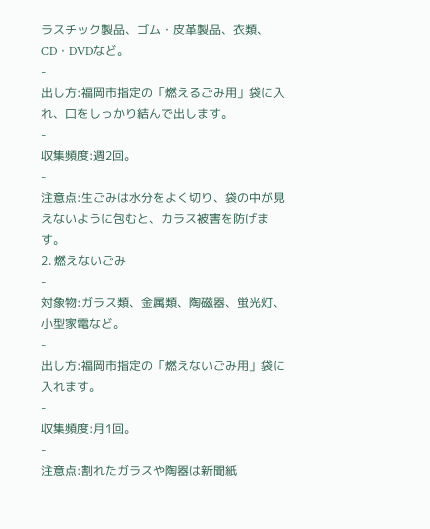ラスチック製品、ゴム・皮革製品、衣類、CD・DVDなど。
-
出し方:福岡市指定の「燃えるごみ用」袋に入れ、口をしっかり結んで出します。
-
収集頻度:週2回。
-
注意点:生ごみは水分をよく切り、袋の中が見えないように包むと、カラス被害を防げます。
2. 燃えないごみ
-
対象物:ガラス類、金属類、陶磁器、蛍光灯、小型家電など。
-
出し方:福岡市指定の「燃えないごみ用」袋に入れます。
-
収集頻度:月1回。
-
注意点:割れたガラスや陶器は新聞紙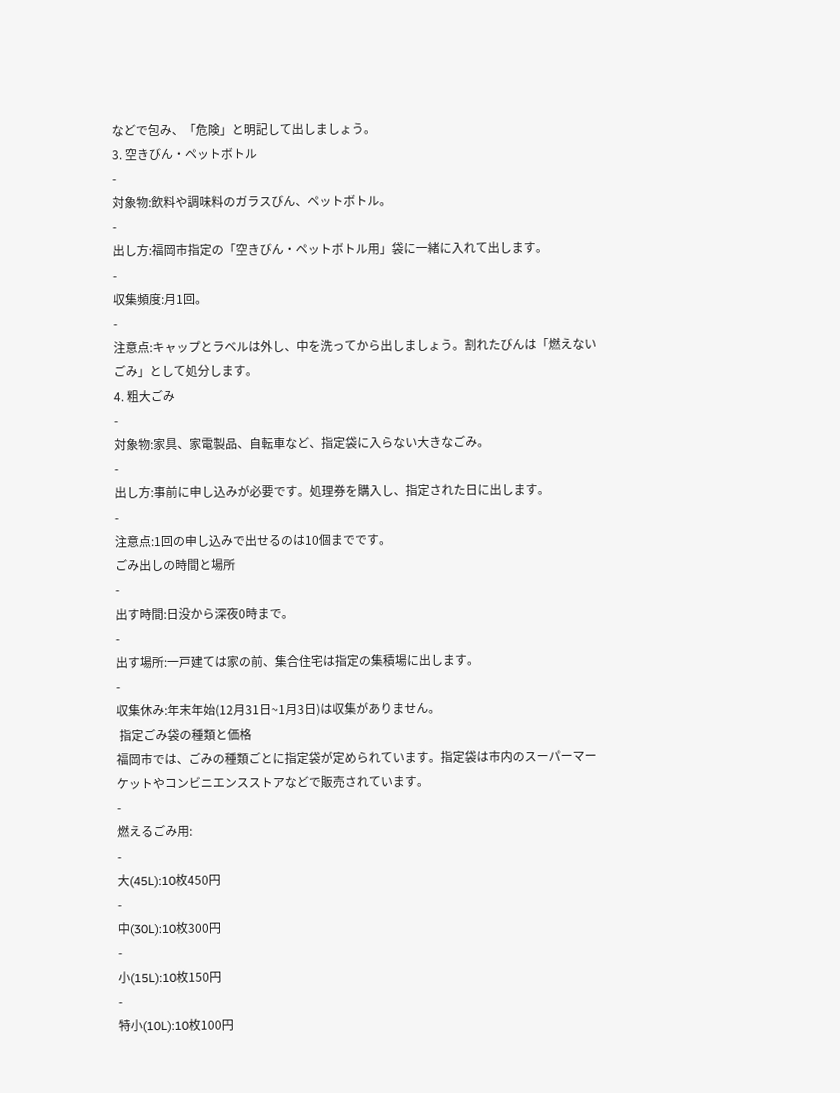などで包み、「危険」と明記して出しましょう。
3. 空きびん・ペットボトル
-
対象物:飲料や調味料のガラスびん、ペットボトル。
-
出し方:福岡市指定の「空きびん・ペットボトル用」袋に一緒に入れて出します。
-
収集頻度:月1回。
-
注意点:キャップとラベルは外し、中を洗ってから出しましょう。割れたびんは「燃えないごみ」として処分します。
4. 粗大ごみ
-
対象物:家具、家電製品、自転車など、指定袋に入らない大きなごみ。
-
出し方:事前に申し込みが必要です。処理券を購入し、指定された日に出します。
-
注意点:1回の申し込みで出せるのは10個までです。
ごみ出しの時間と場所
-
出す時間:日没から深夜0時まで。
-
出す場所:一戸建ては家の前、集合住宅は指定の集積場に出します。
-
収集休み:年末年始(12月31日~1月3日)は収集がありません。
 指定ごみ袋の種類と価格
福岡市では、ごみの種類ごとに指定袋が定められています。指定袋は市内のスーパーマーケットやコンビニエンスストアなどで販売されています。
-
燃えるごみ用:
-
大(45L):10枚450円
-
中(30L):10枚300円
-
小(15L):10枚150円
-
特小(10L):10枚100円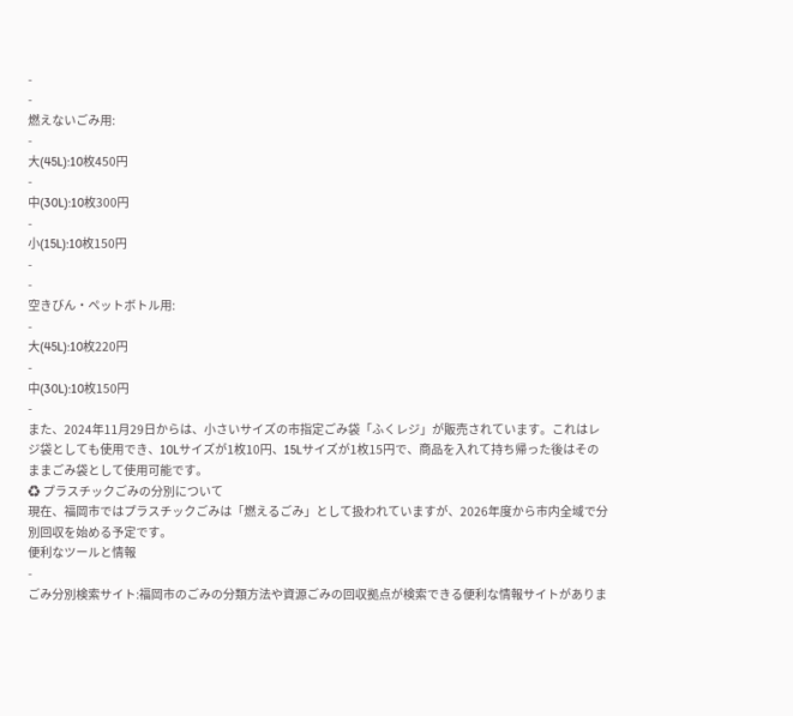-
-
燃えないごみ用:
-
大(45L):10枚450円
-
中(30L):10枚300円
-
小(15L):10枚150円
-
-
空きびん・ペットボトル用:
-
大(45L):10枚220円
-
中(30L):10枚150円
-
また、2024年11月29日からは、小さいサイズの市指定ごみ袋「ふくレジ」が販売されています。これはレジ袋としても使用でき、10Lサイズが1枚10円、15Lサイズが1枚15円で、商品を入れて持ち帰った後はそのままごみ袋として使用可能です。
♻ プラスチックごみの分別について
現在、福岡市ではプラスチックごみは「燃えるごみ」として扱われていますが、2026年度から市内全域で分別回収を始める予定です。
便利なツールと情報
-
ごみ分別検索サイト:福岡市のごみの分類方法や資源ごみの回収拠点が検索できる便利な情報サイトがありま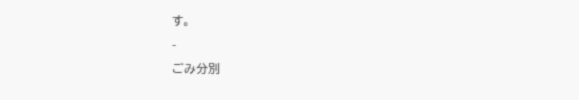す。
-
ごみ分別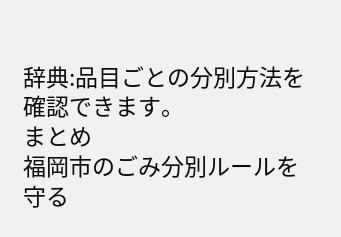辞典:品目ごとの分別方法を確認できます。
まとめ
福岡市のごみ分別ルールを守る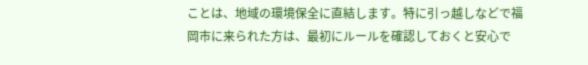ことは、地域の環境保全に直結します。特に引っ越しなどで福岡市に来られた方は、最初にルールを確認しておくと安心で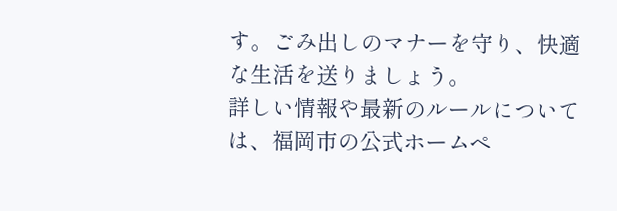す。ごみ出しのマナーを守り、快適な生活を送りましょう。
詳しい情報や最新のルールについては、福岡市の公式ホームペ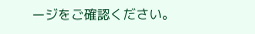ージをご確認ください。